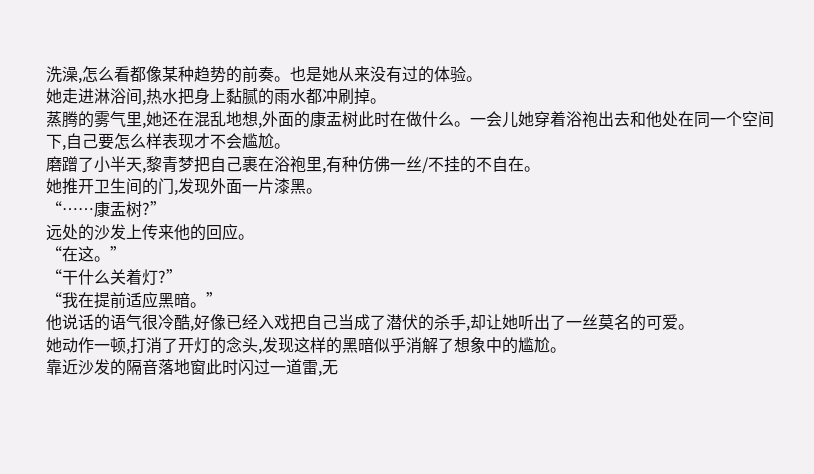洗澡,怎么看都像某种趋势的前奏。也是她从来没有过的体验。
她走进淋浴间,热水把身上黏腻的雨水都冲刷掉。
蒸腾的雾气里,她还在混乱地想,外面的康盂树此时在做什么。一会儿她穿着浴袍出去和他处在同一个空间下,自己要怎么样表现才不会尴尬。
磨蹭了小半天,黎青梦把自己裹在浴袍里,有种仿佛一丝/不挂的不自在。
她推开卫生间的门,发现外面一片漆黑。
“……康盂树?”
远处的沙发上传来他的回应。
“在这。”
“干什么关着灯?”
“我在提前适应黑暗。”
他说话的语气很冷酷,好像已经入戏把自己当成了潜伏的杀手,却让她听出了一丝莫名的可爱。
她动作一顿,打消了开灯的念头,发现这样的黑暗似乎消解了想象中的尴尬。
靠近沙发的隔音落地窗此时闪过一道雷,无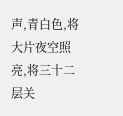声,青白色,将大片夜空照亮,将三十二层关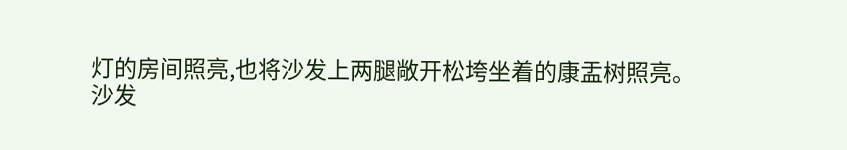灯的房间照亮,也将沙发上两腿敞开松垮坐着的康盂树照亮。
沙发